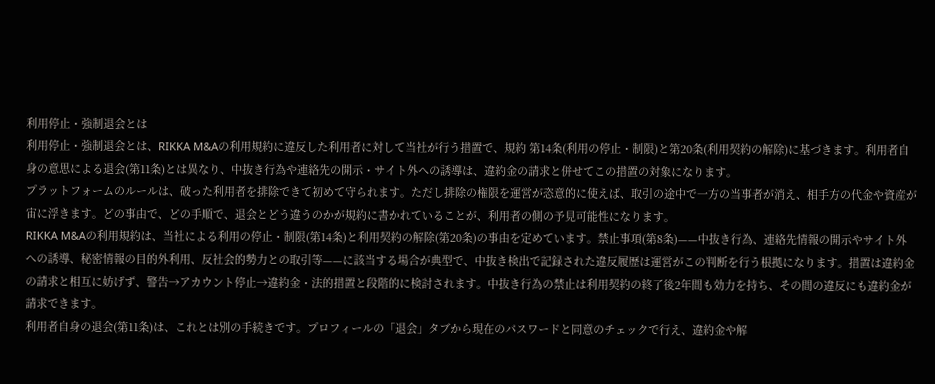利用停止・強制退会とは
利用停止・強制退会とは、RIKKA M&Aの利用規約に違反した利用者に対して当社が行う措置で、規約 第14条(利用の停止・制限)と第20条(利用契約の解除)に基づきます。利用者自身の意思による退会(第11条)とは異なり、中抜き行為や連絡先の開示・サイト外への誘導は、違約金の請求と併せてこの措置の対象になります。
プラットフォームのルールは、破った利用者を排除できて初めて守られます。ただし排除の権限を運営が恣意的に使えば、取引の途中で一方の当事者が消え、相手方の代金や資産が宙に浮きます。どの事由で、どの手順で、退会とどう違うのかが規約に書かれていることが、利用者の側の予見可能性になります。
RIKKA M&Aの利用規約は、当社による利用の停止・制限(第14条)と利用契約の解除(第20条)の事由を定めています。禁止事項(第8条)——中抜き行為、連絡先情報の開示やサイト外への誘導、秘密情報の目的外利用、反社会的勢力との取引等——に該当する場合が典型で、中抜き検出で記録された違反履歴は運営がこの判断を行う根拠になります。措置は違約金の請求と相互に妨げず、警告→アカウント停止→違約金・法的措置と段階的に検討されます。中抜き行為の禁止は利用契約の終了後2年間も効力を持ち、その間の違反にも違約金が請求できます。
利用者自身の退会(第11条)は、これとは別の手続きです。プロフィールの「退会」タブから現在のパスワードと同意のチェックで行え、違約金や解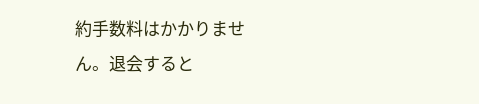約手数料はかかりません。退会すると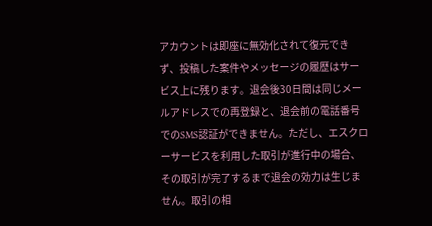アカウントは即座に無効化されて復元できず、投稿した案件やメッセージの履歴はサービス上に残ります。退会後30日間は同じメールアドレスでの再登録と、退会前の電話番号でのSMS認証ができません。ただし、エスクローサービスを利用した取引が進行中の場合、その取引が完了するまで退会の効力は生じません。取引の相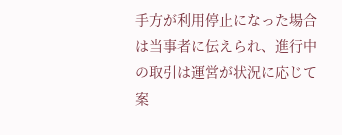手方が利用停止になった場合は当事者に伝えられ、進行中の取引は運営が状況に応じて案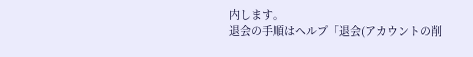内します。
退会の手順はヘルプ「退会(アカウントの削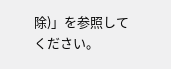除)」を参照してください。